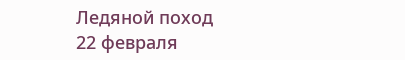Ледяной поход
22 февраля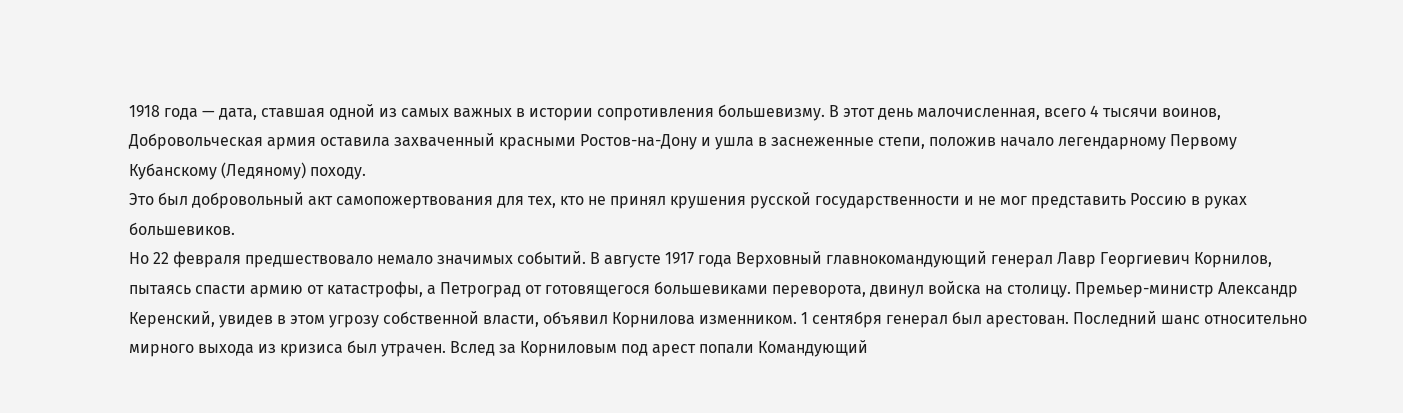1918 года — дата, ставшая одной из самых важных в истории сопротивления большевизму. В этот день малочисленная, всего 4 тысячи воинов, Добровольческая армия оставила захваченный красными Ростов-на-Дону и ушла в заснеженные степи, положив начало легендарному Первому Кубанскому (Ледяному) походу.
Это был добровольный акт самопожертвования для тех, кто не принял крушения русской государственности и не мог представить Россию в руках большевиков.
Но 22 февраля предшествовало немало значимых событий. В августе 1917 года Верховный главнокомандующий генерал Лавр Георгиевич Корнилов, пытаясь спасти армию от катастрофы, а Петроград от готовящегося большевиками переворота, двинул войска на столицу. Премьер-министр Александр Керенский, увидев в этом угрозу собственной власти, объявил Корнилова изменником. 1 сентября генерал был арестован. Последний шанс относительно мирного выхода из кризиса был утрачен. Вслед за Корниловым под арест попали Командующий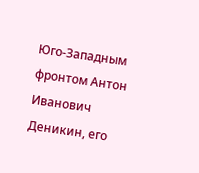Юго-Западным фронтом Антон Иванович Деникин, его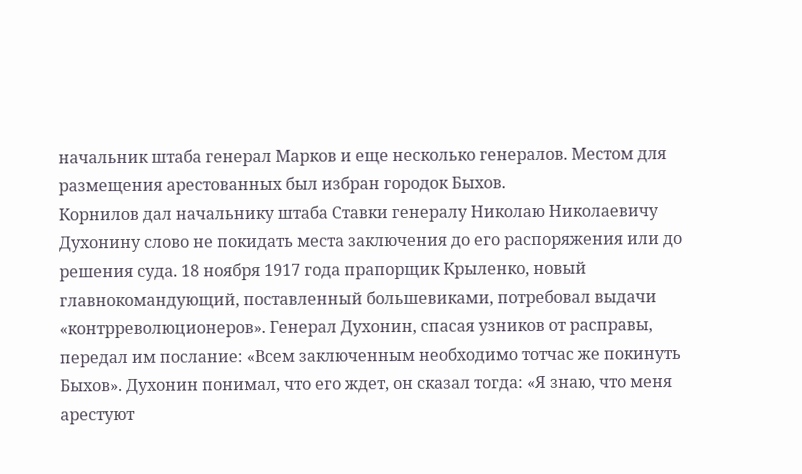начальник штаба генерал Марков и еще несколько генералов. Местом для размещения арестованных был избран городок Быхов.
Корнилов дал начальнику штаба Ставки генералу Николаю Николаевичу Духонину слово не покидать места заключения до его распоряжения или до решения суда. 18 ноября 1917 года прапорщик Крыленко, новый главнокомандующий, поставленный большевиками, потребовал выдачи «контрреволюционеров». Генерал Духонин, спасая узников от расправы, передал им послание: «Всем заключенным необходимо тотчас же покинуть Быхов». Духонин понимал, что его ждет, он сказал тогда: «Я знаю, что меня арестуют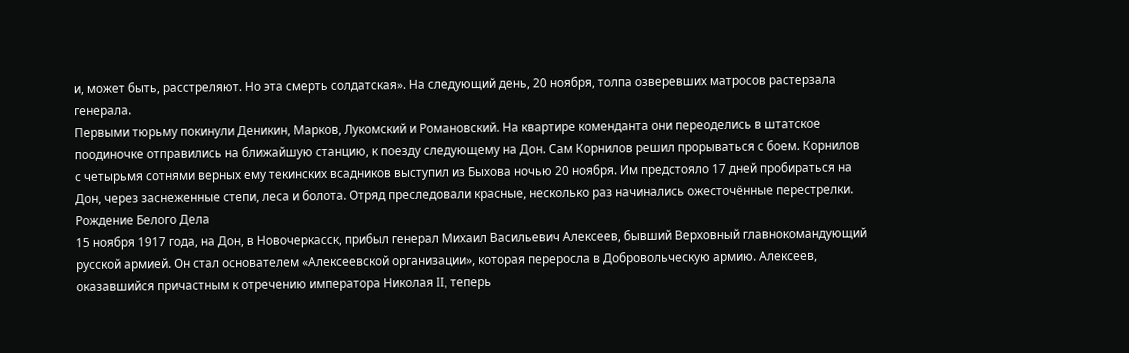и, может быть, расстреляют. Но эта смерть солдатская». На следующий день, 20 ноября, толпа озверевших матросов растерзала генерала.
Первыми тюрьму покинули Деникин, Марков, Лукомский и Романовский. На квартире коменданта они переоделись в штатское поодиночке отправились на ближайшую станцию, к поезду следующему на Дон. Сам Корнилов решил прорываться с боем. Корнилов с четырьмя сотнями верных ему текинских всадников выступил из Быхова ночью 20 ноября. Им предстояло 17 дней пробираться на Дон, через заснеженные степи, леса и болота. Отряд преследовали красные, несколько раз начинались ожесточённые перестрелки.
Рождение Белого Дела
15 ноября 1917 года, на Дон, в Новочеркасск, прибыл генерал Михаил Васильевич Алексеев, бывший Верховный главнокомандующий русской армией. Он стал основателем «Алексеевской организации», которая переросла в Добровольческую армию. Алексеев, оказавшийся причастным к отречению императора Николая II, теперь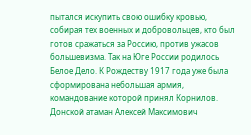пытался искупить свою ошибку кровью, собирая тех военных и добровольцев, кто был готов сражаться за Россию, против ужасов большевизма. Так на Юге России родилось Белое Дело. К Рождеству 1917 года уже была сформирована небольшая армия, командование которой принял Корнилов. Донской атаман Алексей Максимович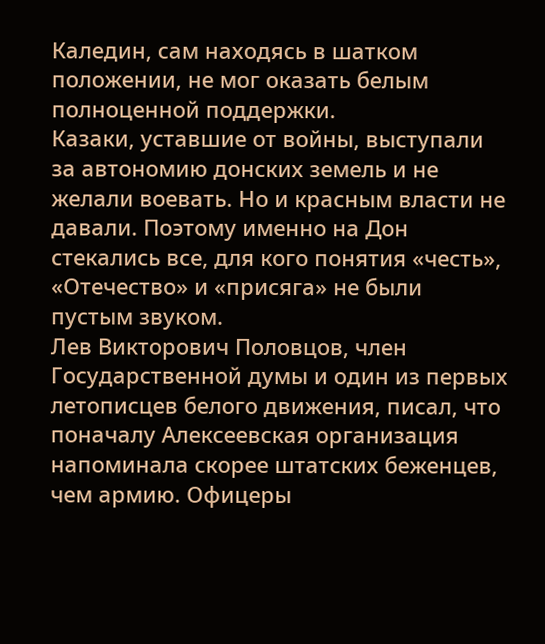Каледин, сам находясь в шатком положении, не мог оказать белым полноценной поддержки.
Казаки, уставшие от войны, выступали за автономию донских земель и не желали воевать. Но и красным власти не давали. Поэтому именно на Дон стекались все, для кого понятия «честь», «Отечество» и «присяга» не были пустым звуком.
Лев Викторович Половцов, член Государственной думы и один из первых летописцев белого движения, писал, что поначалу Алексеевская организация напоминала скорее штатских беженцев, чем армию. Офицеры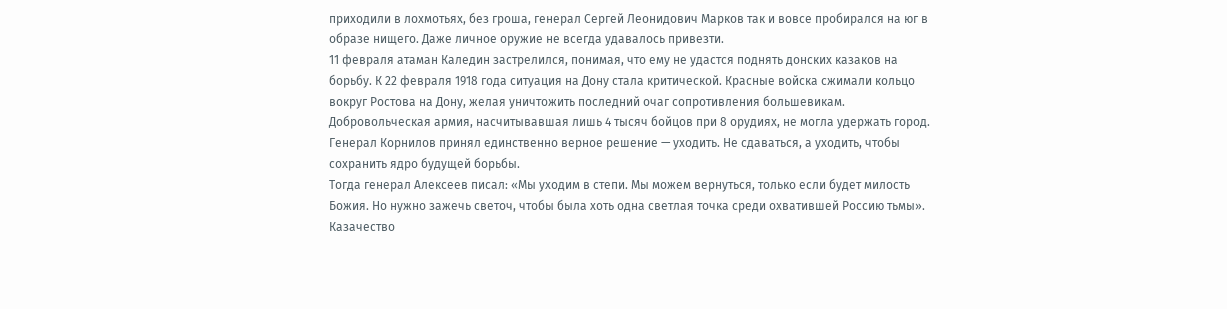приходили в лохмотьях, без гроша, генерал Сергей Леонидович Марков так и вовсе пробирался на юг в образе нищего. Даже личное оружие не всегда удавалось привезти.
11 февраля атаман Каледин застрелился, понимая, что ему не удастся поднять донских казаков на борьбу. К 22 февраля 1918 года ситуация на Дону стала критической. Красные войска сжимали кольцо вокруг Ростова на Дону, желая уничтожить последний очаг сопротивления большевикам. Добровольческая армия, насчитывавшая лишь 4 тысяч бойцов при 8 орудиях, не могла удержать город. Генерал Корнилов принял единственно верное решение — уходить. Не сдаваться, а уходить, чтобы сохранить ядро будущей борьбы.
Тогда генерал Алексеев писал: «Мы уходим в степи. Мы можем вернуться, только если будет милость Божия. Но нужно зажечь светоч, чтобы была хоть одна светлая точка среди охватившей Россию тьмы». Казачество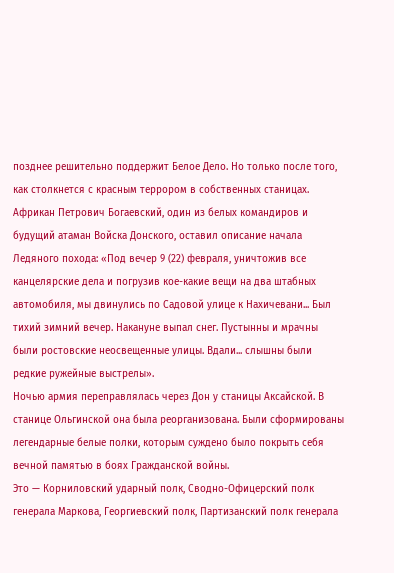позднее решительно поддержит Белое Дело. Но только после того, как столкнется с красным террором в собственных станицах.
Африкан Петрович Богаевский, один из белых командиров и будущий атаман Войска Донского, оставил описание начала Ледяного похода: «Под вечер 9 (22) февраля, уничтожив все канцелярские дела и погрузив кое-какие вещи на два штабных автомобиля, мы двинулись по Садовой улице к Нахичевани... Был тихий зимний вечер. Накануне выпал снег. Пустынны и мрачны были ростовские неосвещенные улицы. Вдали... слышны были редкие ружейные выстрелы».
Ночью армия переправлялась через Дон у станицы Аксайской. В станице Ольгинской она была реорганизована. Были сформированы легендарные белые полки, которым суждено было покрыть себя вечной памятью в боях Гражданской войны.
Это — Корниловский ударный полк, Сводно-Офицерский полк генерала Маркова, Георгиевский полк, Партизанский полк генерала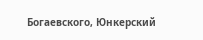Богаевского, Юнкерский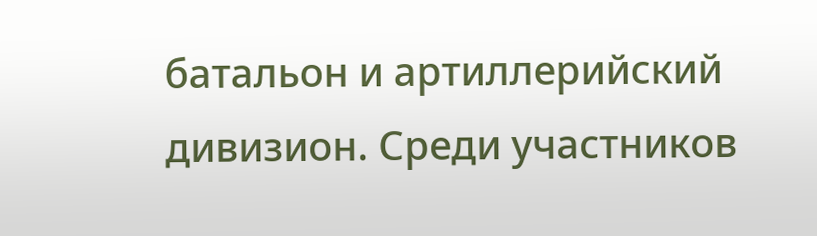батальон и артиллерийский дивизион. Среди участников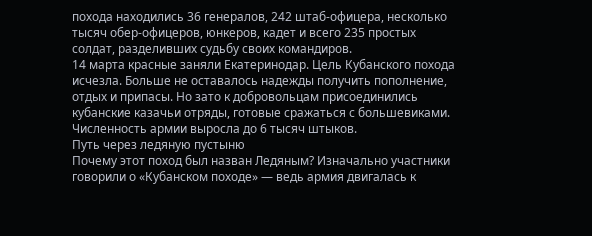похода находились 36 генералов, 242 штаб-офицера, несколько тысяч обер-офицеров, юнкеров, кадет и всего 235 простых солдат, разделивших судьбу своих командиров.
14 марта красные заняли Екатеринодар. Цель Кубанского похода исчезла. Больше не оставалось надежды получить пополнение, отдых и припасы. Но зато к добровольцам присоединились кубанские казачьи отряды, готовые сражаться с большевиками. Численность армии выросла до 6 тысяч штыков.
Путь через ледяную пустыню
Почему этот поход был назван Ледяным? Изначально участники говорили о «Кубанском походе» — ведь армия двигалась к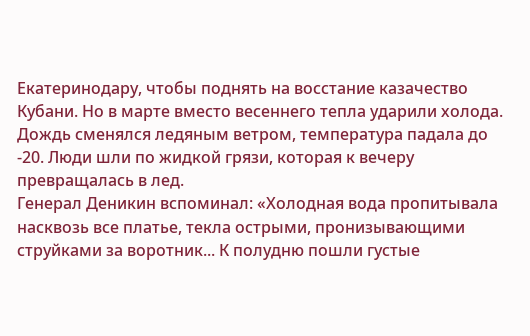Екатеринодару, чтобы поднять на восстание казачество Кубани. Но в марте вместо весеннего тепла ударили холода. Дождь сменялся ледяным ветром, температура падала до -20. Люди шли по жидкой грязи, которая к вечеру превращалась в лед.
Генерал Деникин вспоминал: «Холодная вода пропитывала насквозь все платье, текла острыми, пронизывающими струйками за воротник... К полудню пошли густые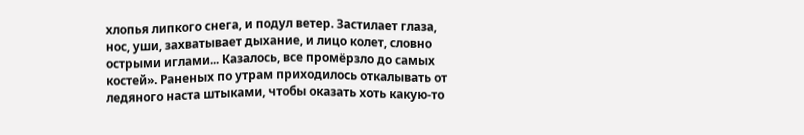хлопья липкого снега, и подул ветер. Застилает глаза, нос, уши, захватывает дыхание, и лицо колет, словно острыми иглами... Казалось, все промёрзло до самых костей». Раненых по утрам приходилось откалывать от ледяного наста штыками, чтобы оказать хоть какую-то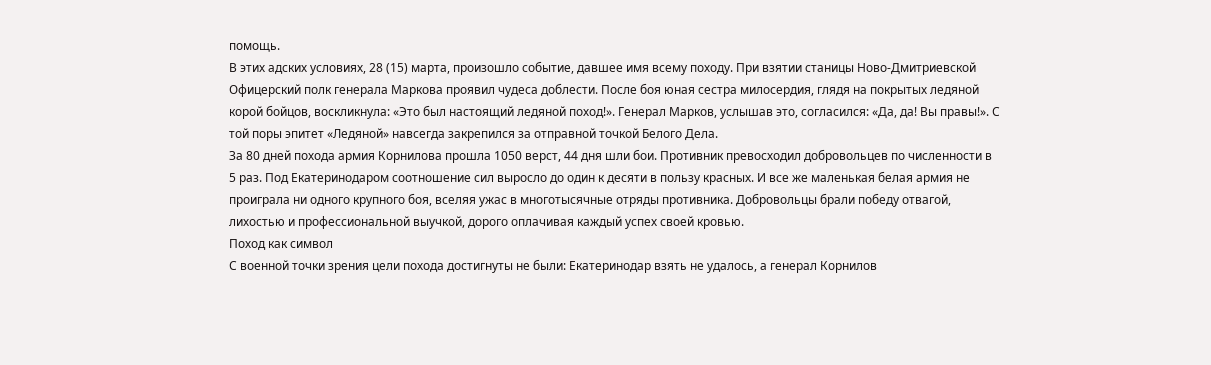помощь.
В этих адских условиях, 28 (15) марта, произошло событие, давшее имя всему походу. При взятии станицы Ново-Дмитриевской Офицерский полк генерала Маркова проявил чудеса доблести. После боя юная сестра милосердия, глядя на покрытых ледяной корой бойцов, воскликнула: «Это был настоящий ледяной поход!». Генерал Марков, услышав это, согласился: «Да, да! Вы правы!». С той поры эпитет «Ледяной» навсегда закрепился за отправной точкой Белого Дела.
За 80 дней похода армия Корнилова прошла 1050 верст, 44 дня шли бои. Противник превосходил добровольцев по численности в 5 раз. Под Екатеринодаром соотношение сил выросло до один к десяти в пользу красных. И все же маленькая белая армия не проиграла ни одного крупного боя, вселяя ужас в многотысячные отряды противника. Добровольцы брали победу отвагой, лихостью и профессиональной выучкой, дорого оплачивая каждый успех своей кровью.
Поход как символ
С военной точки зрения цели похода достигнуты не были: Екатеринодар взять не удалось, а генерал Корнилов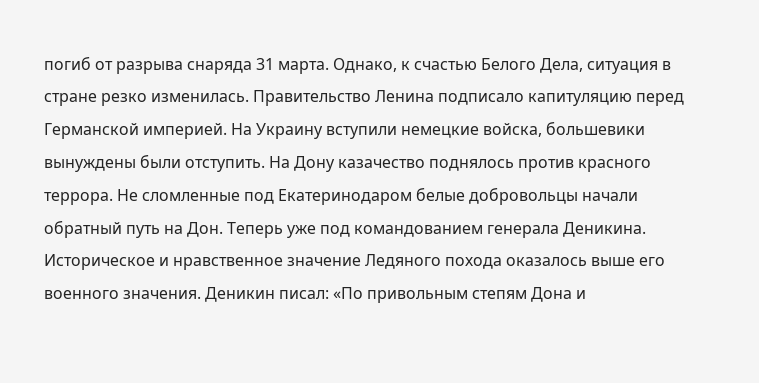погиб от разрыва снаряда 31 марта. Однако, к счастью Белого Дела, ситуация в стране резко изменилась. Правительство Ленина подписало капитуляцию перед Германской империей. На Украину вступили немецкие войска, большевики вынуждены были отступить. На Дону казачество поднялось против красного террора. Не сломленные под Екатеринодаром белые добровольцы начали обратный путь на Дон. Теперь уже под командованием генерала Деникина.
Историческое и нравственное значение Ледяного похода оказалось выше его военного значения. Деникин писал: «По привольным степям Дона и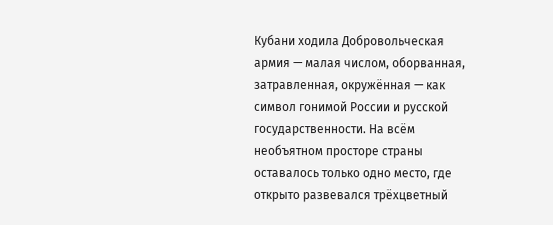Кубани ходила Добровольческая армия — малая числом, оборванная, затравленная, окружённая — как символ гонимой России и русской государственности. На всём необъятном просторе страны оставалось только одно место, где открыто развевался трёхцветный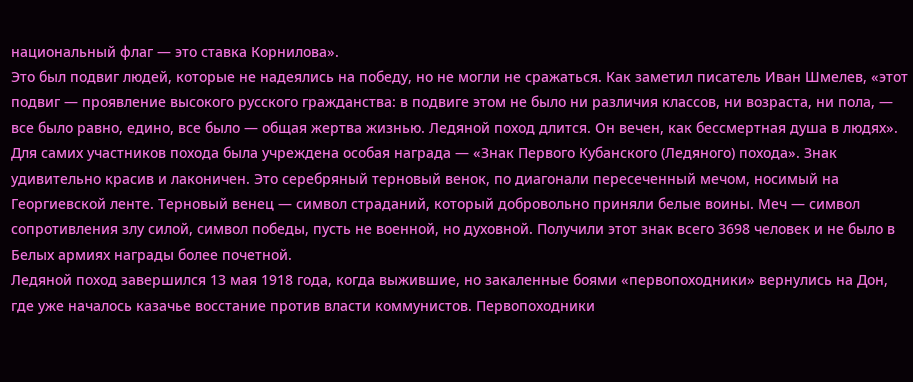национальный флаг — это ставка Корнилова».
Это был подвиг людей, которые не надеялись на победу, но не могли не сражаться. Как заметил писатель Иван Шмелев, «этот подвиг — проявление высокого русского гражданства: в подвиге этом не было ни различия классов, ни возраста, ни пола, — все было равно, едино, все было — общая жертва жизнью. Ледяной поход длится. Он вечен, как бессмертная душа в людях».
Для самих участников похода была учреждена особая награда — «Знак Первого Кубанского (Ледяного) похода». Знак удивительно красив и лаконичен. Это серебряный терновый венок, по диагонали пересеченный мечом, носимый на Георгиевской ленте. Терновый венец — символ страданий, который добровольно приняли белые воины. Меч — символ сопротивления злу силой, символ победы, пусть не военной, но духовной. Получили этот знак всего 3698 человек и не было в Белых армиях награды более почетной.
Ледяной поход завершился 13 мая 1918 года, когда выжившие, но закаленные боями «первопоходники» вернулись на Дон, где уже началось казачье восстание против власти коммунистов. Первопоходники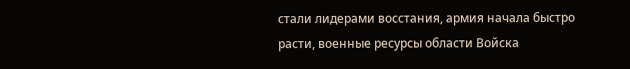стали лидерами восстания, армия начала быстро расти, военные ресурсы области Войска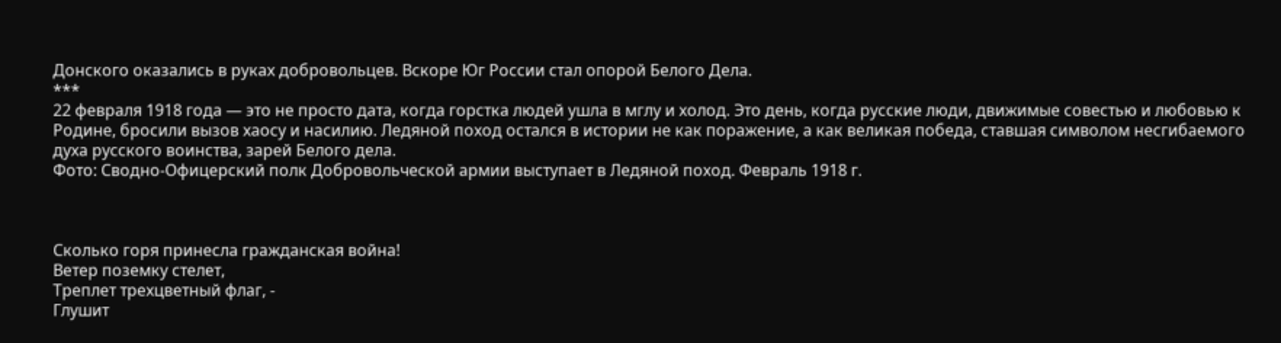Донского оказались в руках добровольцев. Вскоре Юг России стал опорой Белого Дела.
***
22 февраля 1918 года — это не просто дата, когда горстка людей ушла в мглу и холод. Это день, когда русские люди, движимые совестью и любовью к Родине, бросили вызов хаосу и насилию. Ледяной поход остался в истории не как поражение, а как великая победа, ставшая символом несгибаемого духа русского воинства, зарей Белого дела.
Фото: Сводно-Офицерский полк Добровольческой армии выступает в Ледяной поход. Февраль 1918 г.



Сколько горя принесла гражданская война!
Ветер поземку стелет,
Треплет трехцветный флаг, -
Глушит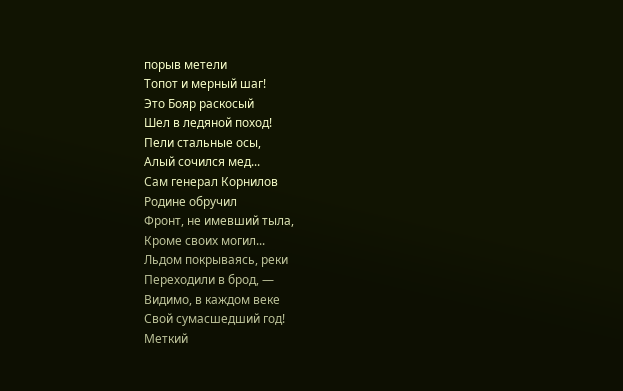порыв метели
Топот и мерный шаг!
Это Бояр раскосый
Шел в ледяной поход!
Пели стальные осы,
Алый сочился мед...
Сам генерал Корнилов
Родине обручил
Фронт, не имевший тыла,
Кроме своих могил...
Льдом покрываясь, реки
Переходили в брод, —
Видимо, в каждом веке
Свой сумасшедший год!
Меткий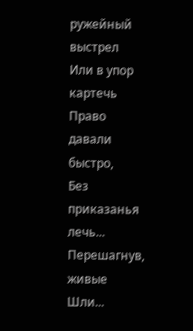ружейный выстрел
Или в упор картечь
Право давали быстро,
Без приказанья лечь...
Перешагнув, живые
Шли...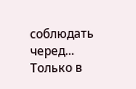соблюдать черед...
Только в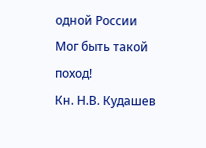одной России
Мог быть такой поход!
Кн. Н.В. Кудашев